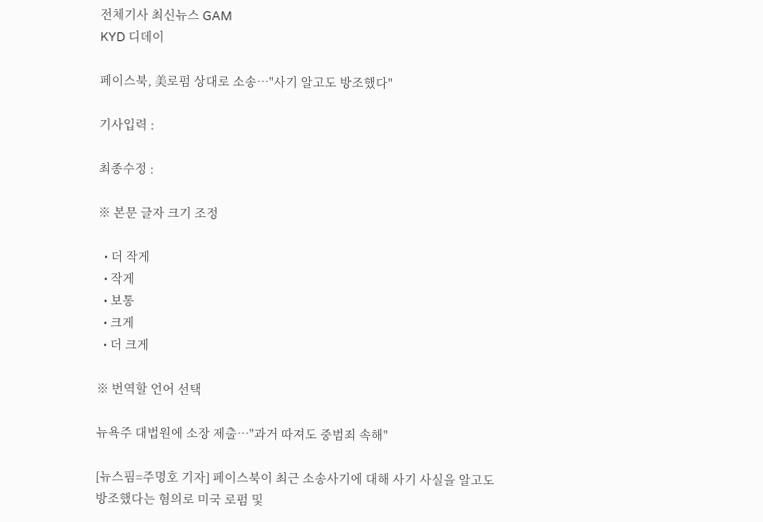전체기사 최신뉴스 GAM
KYD 디데이

페이스북, 美로펌 상대로 소송…"사기 알고도 방조했다"

기사입력 :

최종수정 :

※ 본문 글자 크기 조정

  • 더 작게
  • 작게
  • 보통
  • 크게
  • 더 크게

※ 번역할 언어 선택

뉴욕주 대법원에 소장 제출…"과거 따져도 중범죄 속해"

[뉴스핌=주명호 기자] 페이스북이 최근 소송사기에 대해 사기 사실을 알고도 방조했다는 혐의로 미국 로펌 및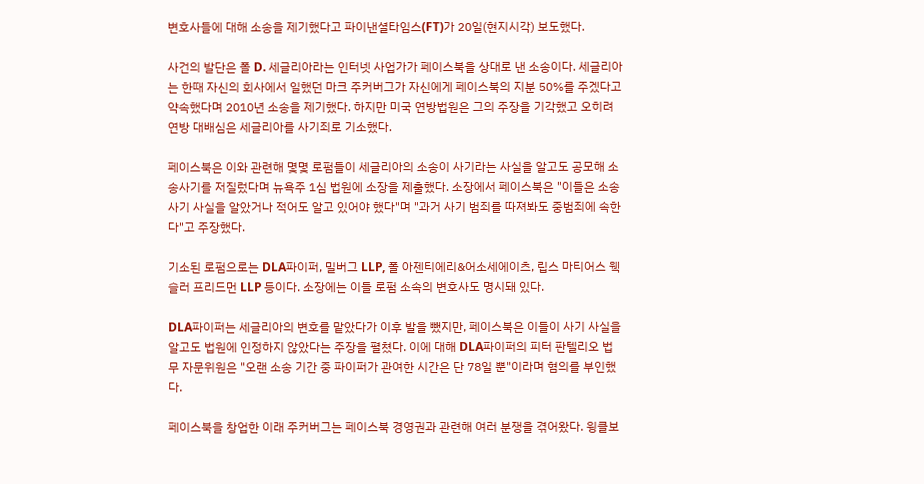변호사들에 대해 소송을 제기했다고 파이낸셜타임스(FT)가 20일(현지시각) 보도했다.

사건의 발단은 폴 D. 세글리아라는 인터넷 사업가가 페이스북을 상대로 낸 소송이다. 세글리아는 한때 자신의 회사에서 일했던 마크 주커버그가 자신에게 페이스북의 지분 50%를 주겠다고 약속했다며 2010년 소송을 제기했다. 하지만 미국 연방법원은 그의 주장을 기각했고 오히려 연방 대배심은 세글리아를 사기죄로 기소했다.

페이스북은 이와 관련해 몇몇 로펌들이 세글리아의 소송이 사기라는 사실을 알고도 공모해 소송사기를 저질렀다며 뉴욕주 1심 법원에 소장을 제출했다. 소장에서 페이스북은 "이들은 소송사기 사실을 알았거나 적어도 알고 있어야 했다"며 "과거 사기 범죄를 따져봐도 중범죄에 속한다"고 주장했다.

기소된 로펌으로는 DLA파이퍼, 밀버그 LLP, 폴 아젠티에리&어소세에이츠, 립스 마티어스 웩슬러 프리드먼 LLP 등이다. 소장에는 이들 로펌 소속의 변호사도 명시돼 있다.

DLA파이퍼는 세글리아의 변호를 맡았다가 이후 발을 뺐지만, 페이스북은 이들이 사기 사실을 알고도 법원에 인정하지 않았다는 주장을 펼쳤다. 이에 대해 DLA파이퍼의 피터 판텔리오 법무 자문위원은 "오랜 소송 기간 중 파이퍼가 관여한 시간은 단 78일 뿐"이라며 혐의를 부인했다.

페이스북을 창업한 이래 주커버그는 페이스북 경영권과 관련해 여러 분쟁을 겪어왔다. 윙클보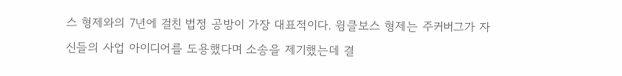스 형제와의 7년에 걸친 법정 공방이 가장 대표적이다. 윙클보스 형제는 주커버그가 자신들의 사업 아이디어를 도용했다며 소송을 제기했는데 결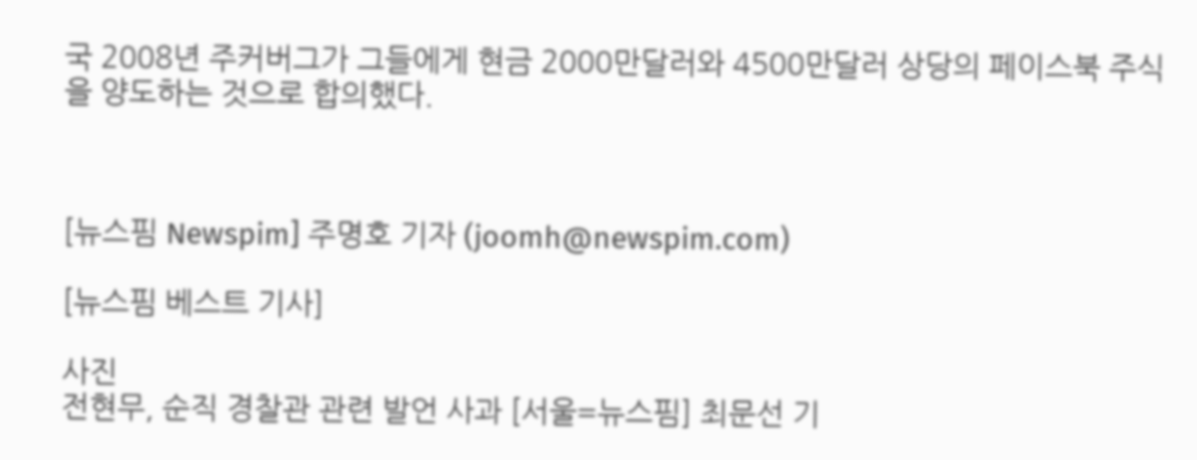국 2008년 주커버그가 그들에게 현금 2000만달러와 4500만달러 상당의 페이스북 주식을 양도하는 것으로 합의했다.



[뉴스핌 Newspim] 주명호 기자 (joomh@newspim.com)

[뉴스핌 베스트 기사]

사진
전현무, 순직 경찰관 관련 발언 사과 [서울=뉴스핌] 최문선 기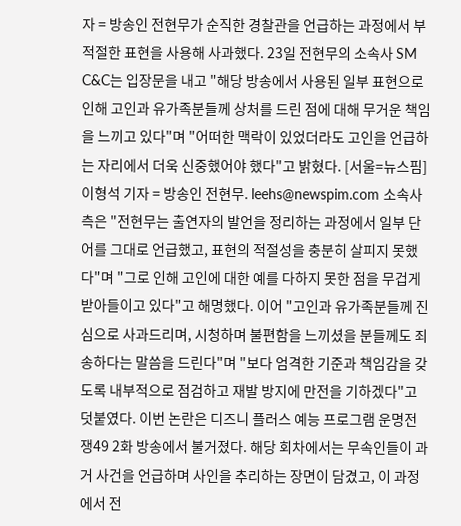자 = 방송인 전현무가 순직한 경찰관을 언급하는 과정에서 부적절한 표현을 사용해 사과했다. 23일 전현무의 소속사 SM C&C는 입장문을 내고 "해당 방송에서 사용된 일부 표현으로 인해 고인과 유가족분들께 상처를 드린 점에 대해 무거운 책임을 느끼고 있다"며 "어떠한 맥락이 있었더라도 고인을 언급하는 자리에서 더욱 신중했어야 했다"고 밝혔다. [서울=뉴스핌] 이형석 기자 = 방송인 전현무. leehs@newspim.com 소속사 측은 "전현무는 출연자의 발언을 정리하는 과정에서 일부 단어를 그대로 언급했고, 표현의 적절성을 충분히 살피지 못했다"며 "그로 인해 고인에 대한 예를 다하지 못한 점을 무겁게 받아들이고 있다"고 해명했다. 이어 "고인과 유가족분들께 진심으로 사과드리며, 시청하며 불편함을 느끼셨을 분들께도 죄송하다는 말씀을 드린다"며 "보다 엄격한 기준과 책임감을 갖도록 내부적으로 점검하고 재발 방지에 만전을 기하겠다"고 덧붙였다. 이번 논란은 디즈니 플러스 예능 프로그램 운명전쟁49 2화 방송에서 불거졌다. 해당 회차에서는 무속인들이 과거 사건을 언급하며 사인을 추리하는 장면이 담겼고, 이 과정에서 전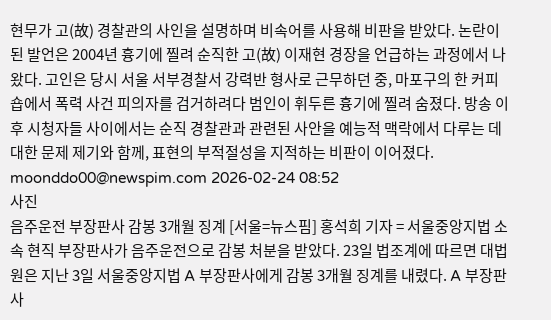현무가 고(故) 경찰관의 사인을 설명하며 비속어를 사용해 비판을 받았다. 논란이 된 발언은 2004년 흉기에 찔려 순직한 고(故) 이재현 경장을 언급하는 과정에서 나왔다. 고인은 당시 서울 서부경찰서 강력반 형사로 근무하던 중, 마포구의 한 커피숍에서 폭력 사건 피의자를 검거하려다 범인이 휘두른 흉기에 찔려 숨졌다. 방송 이후 시청자들 사이에서는 순직 경찰관과 관련된 사안을 예능적 맥락에서 다루는 데 대한 문제 제기와 함께, 표현의 부적절성을 지적하는 비판이 이어졌다. moonddo00@newspim.com 2026-02-24 08:52
사진
음주운전 부장판사 감봉 3개월 징계 [서울=뉴스핌] 홍석희 기자 = 서울중앙지법 소속 현직 부장판사가 음주운전으로 감봉 처분을 받았다. 23일 법조계에 따르면 대법원은 지난 3일 서울중앙지법 A 부장판사에게 감봉 3개월 징계를 내렸다. A 부장판사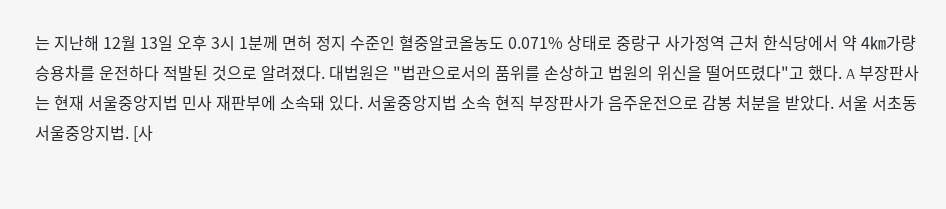는 지난해 12월 13일 오후 3시 1분께 면허 정지 수준인 혈중알코올농도 0.071% 상태로 중랑구 사가정역 근처 한식당에서 약 4㎞가량 승용차를 운전하다 적발된 것으로 알려졌다. 대법원은 "법관으로서의 품위를 손상하고 법원의 위신을 떨어뜨렸다"고 했다. A 부장판사는 현재 서울중앙지법 민사 재판부에 소속돼 있다. 서울중앙지법 소속 현직 부장판사가 음주운전으로 감봉 처분을 받았다. 서울 서초동 서울중앙지법. [사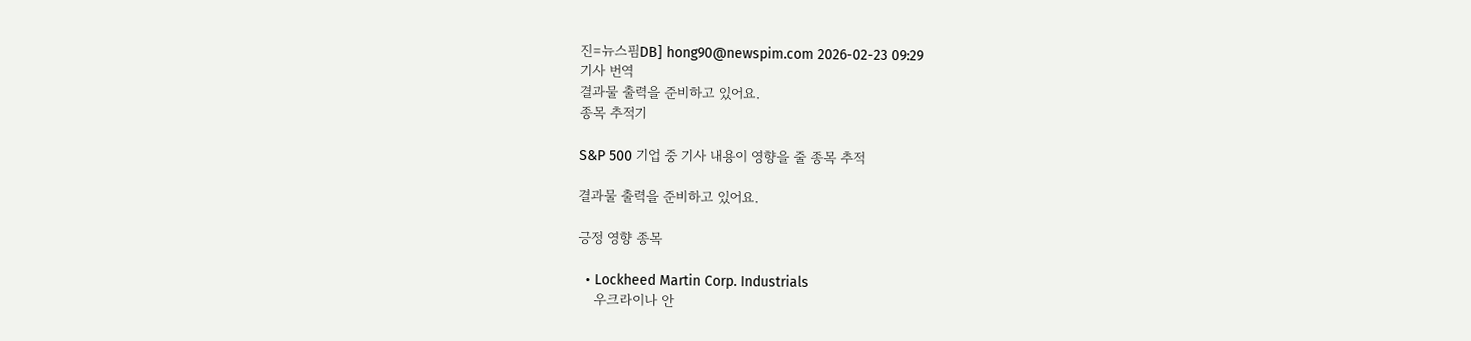진=뉴스핌DB] hong90@newspim.com 2026-02-23 09:29
기사 번역
결과물 출력을 준비하고 있어요.
종목 추적기

S&P 500 기업 중 기사 내용이 영향을 줄 종목 추적

결과물 출력을 준비하고 있어요.

긍정 영향 종목

  • Lockheed Martin Corp. Industrials
    우크라이나 안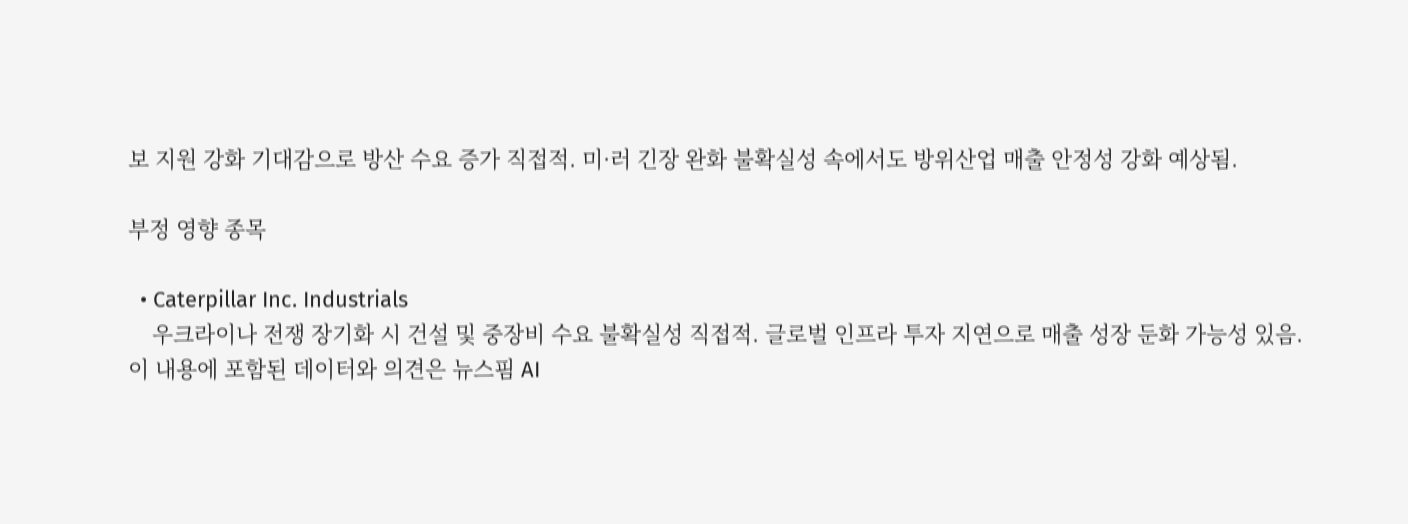보 지원 강화 기대감으로 방산 수요 증가 직접적. 미·러 긴장 완화 불확실성 속에서도 방위산업 매출 안정성 강화 예상됨.

부정 영향 종목

  • Caterpillar Inc. Industrials
    우크라이나 전쟁 장기화 시 건설 및 중장비 수요 불확실성 직접적. 글로벌 인프라 투자 지연으로 매출 성장 둔화 가능성 있음.
이 내용에 포함된 데이터와 의견은 뉴스핌 AI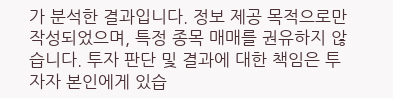가 분석한 결과입니다. 정보 제공 목적으로만 작성되었으며, 특정 종목 매매를 권유하지 않습니다. 투자 판단 및 결과에 대한 책임은 투자자 본인에게 있습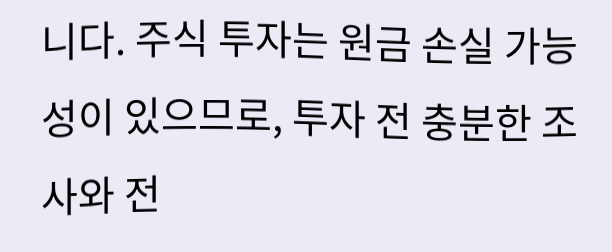니다. 주식 투자는 원금 손실 가능성이 있으므로, 투자 전 충분한 조사와 전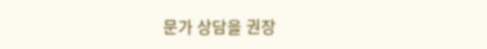문가 상담을 권장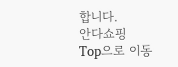합니다.
안다쇼핑
Top으로 이동